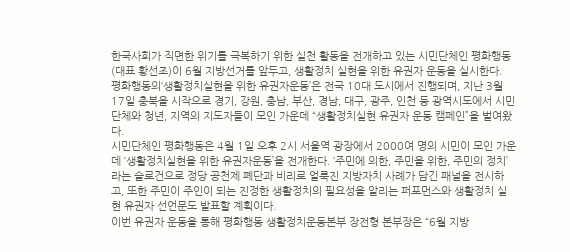한국사회가 직면한 위기를 극복하기 위한 실천 활동을 전개하고 있는 시민단체인 평화행동(대표 황선조)이 6월 지방선거를 앞두고, 생활정치 실현을 위한 유권자 운동을 실시한다.
평화행동의‘생활정치실현을 위한 유권자운동’은 전국 10대 도시에서 진행되며, 지난 3월 17일 충북을 시작으로 경기, 강원, 충남, 부산, 경남, 대구, 광주, 인천 등 광역시도에서 시민단체와 청년, 지역의 지도자들이 모인 가운데 “생활정치실현 유권자 운동 캠페인”을 벌여왔다.
시민단체인 평화행동은 4월 1일 오후 2시 서울역 광장에서 2000여 명의 시민이 모인 가운데 ‘생활정치실현을 위한 유권자운동’을 전개한다. ‘주민에 의한, 주민을 위한, 주민의 정치’라는 슬로건으로 정당 공천제 폐단과 비리로 얼룩진 지방자치 사례가 담긴 패널을 전시하고, 또한 주민이 주인이 되는 진정한 생활정치의 필요성을 알리는 퍼포먼스와 생활정치 실현 유권자 선언문도 발표할 계획이다.
이번 유권자 운동을 통해 평화행동 생활정치운동본부 장전형 본부장은 “6월 지방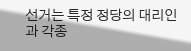선거는 특정 정당의 대리인과 각종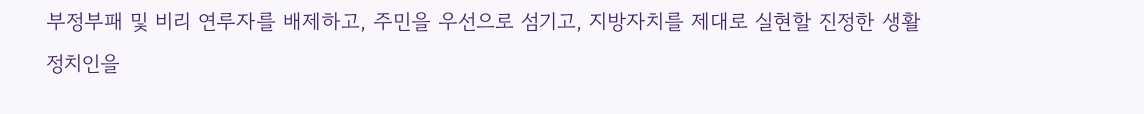부정부패 및 비리 연루자를 배제하고, 주민을 우선으로 섬기고, 지방자치를 제대로 실현할 진정한 생활정치인을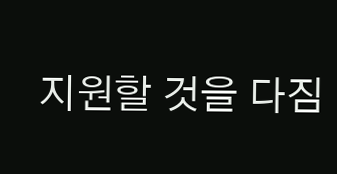지원할 것을 다짐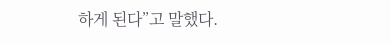하게 된다”고 말했다.